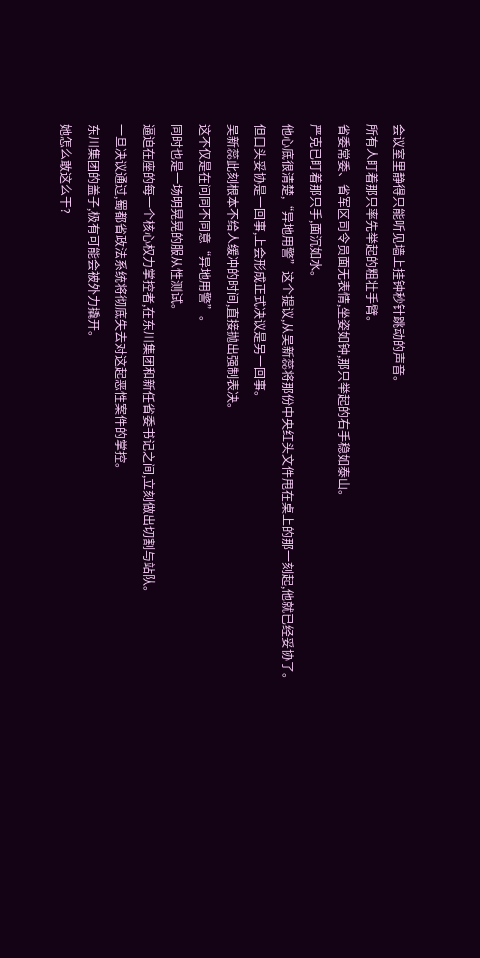会议室里静得只能听见墙上挂钟秒针跳动的声音。
所有人盯着那只率先举起的粗壮手臂。
省委常委、省军区司令员面无表情,坐姿如钟,那只举起的右手稳如泰山。
严克已盯着那只手,面沉如水。
他心底很清楚,“异地用警”这个提议,从吴新蕊将那份中央红头文件甩在桌上的那一刻起,他就已经妥协了。
但口头妥协是一回事,上会形成正式决议是另一回事。
吴新蕊此刻根本不给人缓冲的时间,直接抛出强制表决。
这不仅是在问同不同意“异地用警”。
同时也是一场明晃晃的服从性测试。
逼迫在座的每一个核心权力掌控者,在东川集团和新任省委书记之间,立刻做出切割与站队。
一旦决议通过,蜀都省政法系统将彻底失去对这起恶性案件的掌控。
东川集团的盖子,极有可能会被外力撬开。
她怎么敢这么干?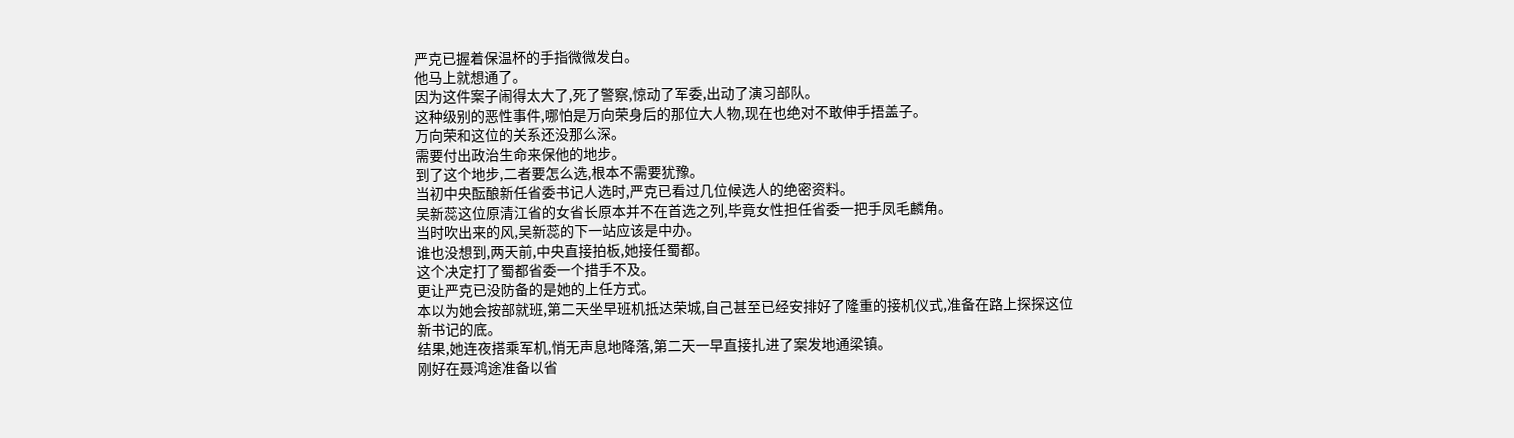严克已握着保温杯的手指微微发白。
他马上就想通了。
因为这件案子闹得太大了,死了警察,惊动了军委,出动了演习部队。
这种级别的恶性事件,哪怕是万向荣身后的那位大人物,现在也绝对不敢伸手捂盖子。
万向荣和这位的关系还没那么深。
需要付出政治生命来保他的地步。
到了这个地步,二者要怎么选,根本不需要犹豫。
当初中央酝酿新任省委书记人选时,严克已看过几位候选人的绝密资料。
吴新蕊这位原清江省的女省长原本并不在首选之列,毕竟女性担任省委一把手凤毛麟角。
当时吹出来的风,吴新蕊的下一站应该是中办。
谁也没想到,两天前,中央直接拍板,她接任蜀都。
这个决定打了蜀都省委一个措手不及。
更让严克已没防备的是她的上任方式。
本以为她会按部就班,第二天坐早班机抵达荣城,自己甚至已经安排好了隆重的接机仪式,准备在路上探探这位新书记的底。
结果,她连夜搭乘军机,悄无声息地降落,第二天一早直接扎进了案发地通梁镇。
刚好在聂鸿途准备以省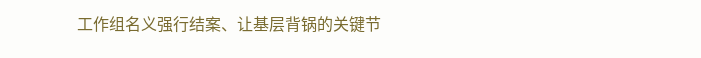工作组名义强行结案、让基层背锅的关键节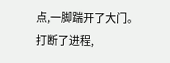点,一脚踹开了大门。
打断了进程,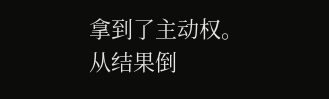拿到了主动权。
从结果倒